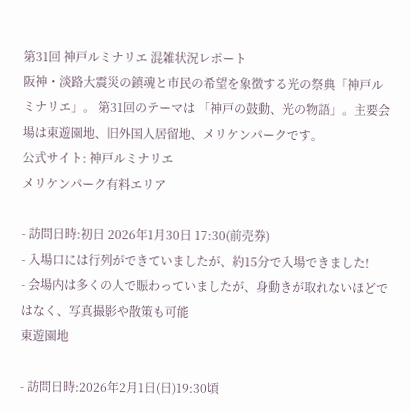第31回 神戸ルミナリエ 混雑状況レポート
阪神・淡路大震災の鎮魂と市民の希望を象徴する光の祭典「神戸ルミナリエ」。 第31回のテーマは 「神戸の鼓動、光の物語」。主要会場は東遊園地、旧外国人居留地、メリケンパークです。
公式サイト: 神戸ルミナリエ
メリケンパーク有料エリア

- 訪問日時:初日 2026年1月30日 17:30(前売券)
- 入場口には行列ができていましたが、約15分で入場できました!
- 会場内は多くの人で賑わっていましたが、身動きが取れないほどではなく、写真撮影や散策も可能
東遊園地

- 訪問日時:2026年2月1日(日)19:30頃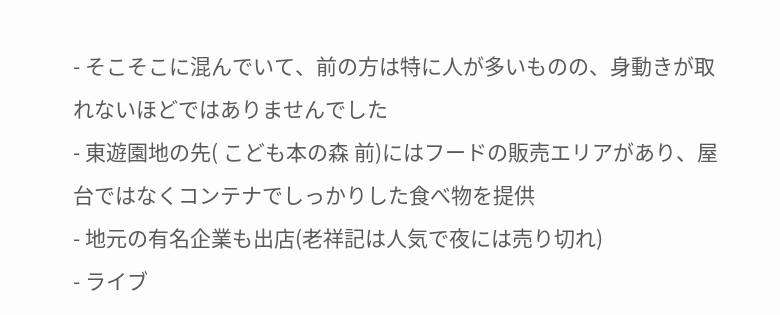- そこそこに混んでいて、前の方は特に人が多いものの、身動きが取れないほどではありませんでした
- 東遊園地の先( こども本の森 前)にはフードの販売エリアがあり、屋台ではなくコンテナでしっかりした食べ物を提供
- 地元の有名企業も出店(老祥記は人気で夜には売り切れ)
- ライブ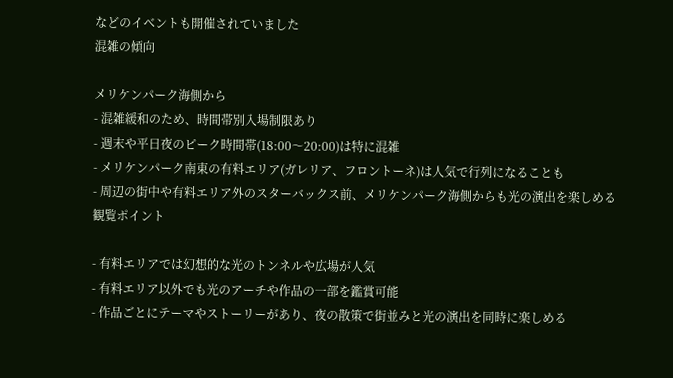などのイベントも開催されていました
混雑の傾向

メリケンパーク海側から
- 混雑緩和のため、時間帯別入場制限あり
- 週末や平日夜のピーク時間帯(18:00〜20:00)は特に混雑
- メリケンパーク南東の有料エリア(ガレリア、フロントーネ)は人気で行列になることも
- 周辺の街中や有料エリア外のスターバックス前、メリケンパーク海側からも光の演出を楽しめる
観覧ポイント

- 有料エリアでは幻想的な光のトンネルや広場が人気
- 有料エリア以外でも光のアーチや作品の一部を鑑賞可能
- 作品ごとにテーマやストーリーがあり、夜の散策で街並みと光の演出を同時に楽しめる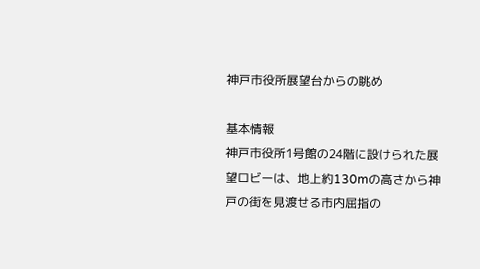神戸市役所展望台からの眺め

基本情報
神戸市役所1号館の24階に設けられた展望ロビーは、地上約130mの高さから神戸の街を見渡せる市内屈指の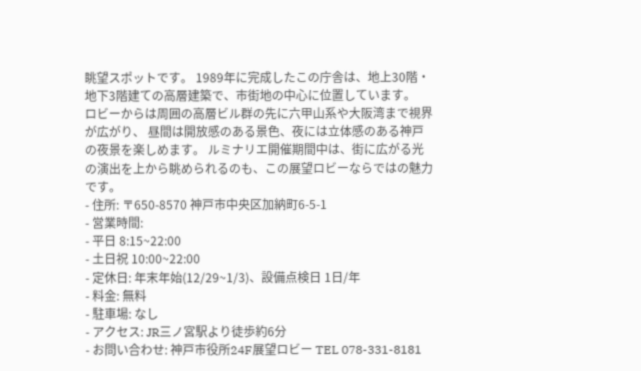眺望スポットです。 1989年に完成したこの庁舎は、地上30階・地下3階建ての高層建築で、市街地の中心に位置しています。
ロビーからは周囲の高層ビル群の先に六甲山系や大阪湾まで視界が広がり、 昼間は開放感のある景色、夜には立体感のある神戸の夜景を楽しめます。 ルミナリエ開催期間中は、街に広がる光の演出を上から眺められるのも、この展望ロビーならではの魅力です。
- 住所: 〒650-8570 神戸市中央区加納町6-5-1
- 営業時間:
- 平日 8:15~22:00
- 土日祝 10:00~22:00
- 定休日: 年末年始(12/29~1/3)、設備点検日 1日/年
- 料金: 無料
- 駐車場: なし
- アクセス: JR三ノ宮駅より徒歩約6分
- お問い合わせ: 神戸市役所24F展望ロビー TEL 078-331-8181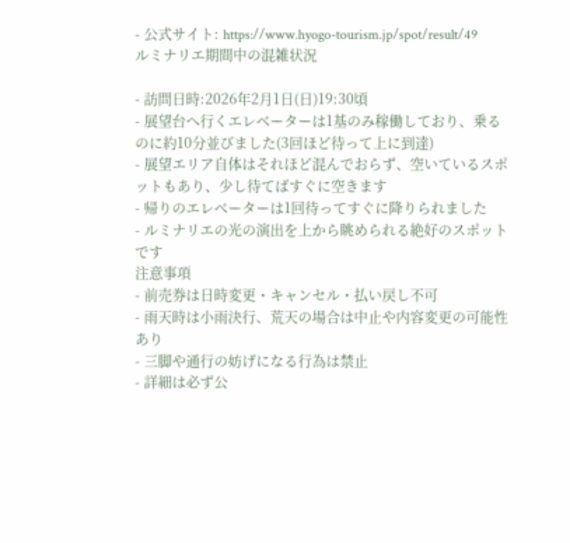- 公式サイト: https://www.hyogo-tourism.jp/spot/result/49
ルミナリエ期間中の混雑状況

- 訪問日時:2026年2月1日(日)19:30頃
- 展望台へ行くエレベーターは1基のみ稼働しており、乗るのに約10分並びました(3回ほど待って上に到達)
- 展望エリア自体はそれほど混んでおらず、空いているスポットもあり、少し待てばすぐに空きます
- 帰りのエレベーターは1回待ってすぐに降りられました
- ルミナリエの光の演出を上から眺められる絶好のスポットです
注意事項
- 前売券は日時変更・キャンセル・払い戻し不可
- 雨天時は小雨決行、荒天の場合は中止や内容変更の可能性あり
- 三脚や通行の妨げになる行為は禁止
- 詳細は必ず公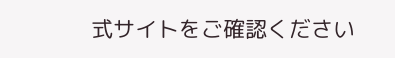式サイトをご確認ください